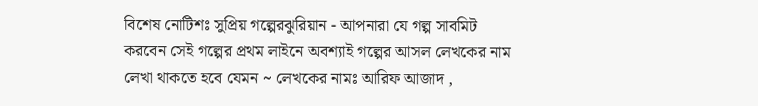বিশেষ নোটিশঃ সুপ্রিয় গল্পেরঝুরিয়ান - আপনারা যে গল্প সাবমিট করবেন সেই গল্পের প্রথম লাইনে অবশ্যাই গল্পের আসল লেখকের নাম লেখা থাকতে হবে যেমন ~ লেখকের নামঃ আরিফ আজাদ ,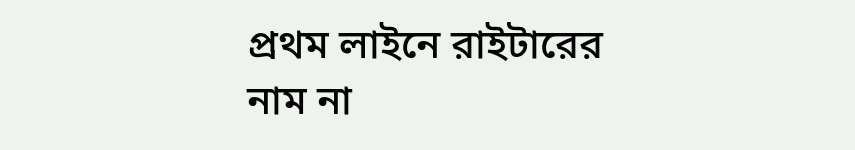প্রথম লাইনে রাইটারের নাম না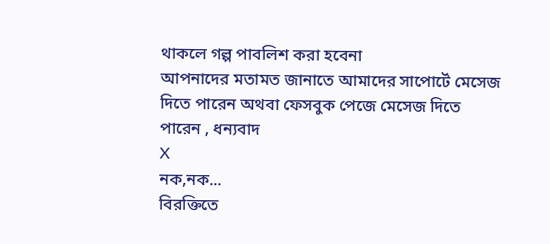থাকলে গল্প পাবলিশ করা হবেনা
আপনাদের মতামত জানাতে আমাদের সাপোর্টে মেসেজ দিতে পারেন অথবা ফেসবুক পেজে মেসেজ দিতে পারেন , ধন্যবাদ
X
নক,নক...
বিরক্তিতে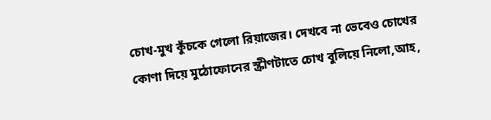চোখ-মুখ কুঁচকে গেলো রিয়াজের। দেখবে না ভেবেও চোখের কোণা দিয়ে মুঠোফোনের স্ক্রীণটাতে চোখ বুলিয়ে নিলো,আহ,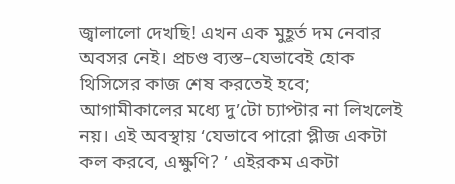জ্বালালো দেখছি! এখন এক মুহূর্ত দম নেবার অবসর নেই। প্রচণ্ড ব্যস্ত–যেভাবেই হোক থিসিসের কাজ শেষ করতেই হবে; আগামীকালের মধ্যে দু’টো চ্যাপ্টার না লিখলেই নয়। এই অবস্থায় ‘যেভাবে পারো প্লীজ একটা কল করবে, এক্ষুণি? ’ এইরকম একটা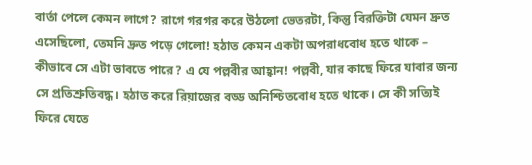বার্তা পেলে কেমন লাগে? রাগে গরগর করে উঠলো ভেতরটা, কিন্তু বিরক্তিটা যেমন দ্রুত এসেছিলো, তেমনি দ্রুত পড়ে গেলো! হঠাত কেমন একটা অপরাধবোধ হতে থাকে – কীভাবে সে এটা ভাবতে পারে? এ যে পল্লবীর আহ্বান! পল্লবী, যার কাছে ফিরে যাবার জন্য সে প্রতিশ্রুতিবদ্ধ। হঠাত করে রিয়াজের বড্ড অনিশ্চিতবোধ হতে থাকে। সে কী সত্যিই ফিরে যেতে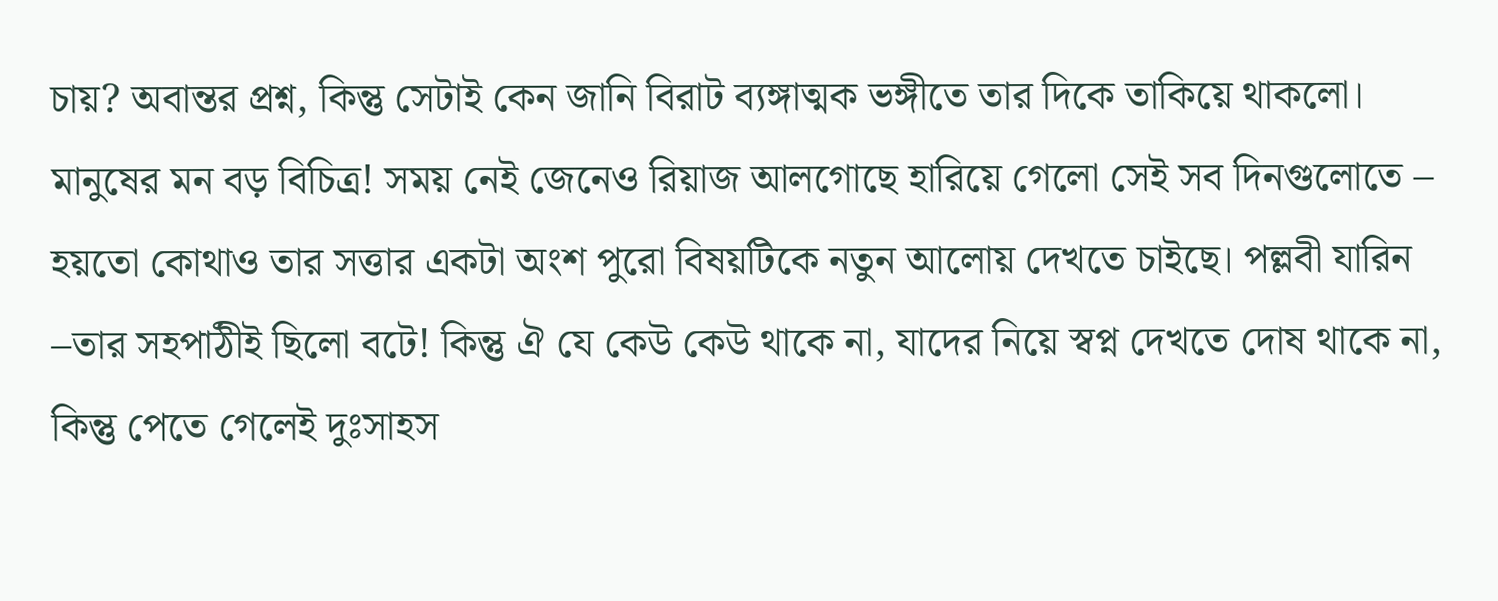চায়? অবান্তর প্রশ্ন, কিন্তু সেটাই কেন জানি বিরাট ব্যঙ্গাত্মক ভঙ্গীতে তার দিকে তাকিয়ে থাকলো।
মানুষের মন বড় বিচিত্র! সময় নেই জেনেও রিয়াজ আলগোছে হারিয়ে গেলো সেই সব দিনগুলোতে – হয়তো কোথাও তার সত্তার একটা অংশ পুরো বিষয়টিকে নতুন আলোয় দেখতে চাইছে। পল্লবী যারিন –তার সহপাঠীই ছিলো বটে! কিন্তু ঐ যে কেউ কেউ থাকে না, যাদের নিয়ে স্বপ্ন দেখতে দোষ থাকে না, কিন্তু পেতে গেলেই দুঃসাহস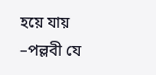হয়ে যায় –পল্লবী যে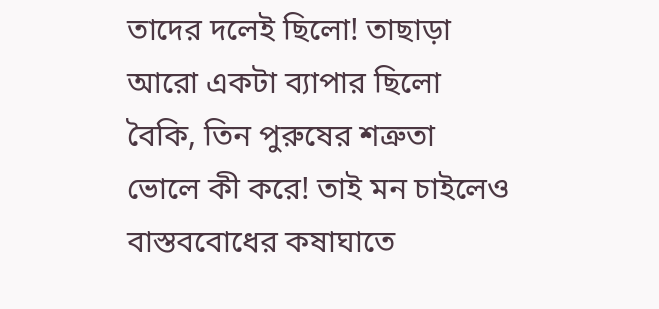তাদের দলেই ছিলো! তাছাড়া আরো একটা ব্যাপার ছিলো বৈকি, তিন পুরুষের শত্রুতা ভোলে কী করে! তাই মন চাইলেও বাস্তববোধের কষাঘাতে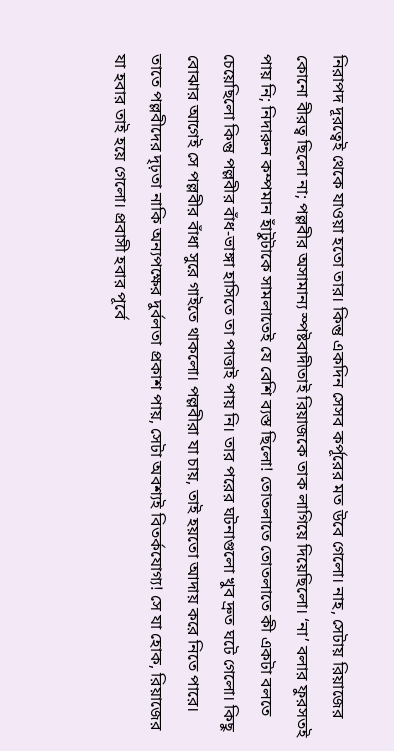নিরাপদ দূরত্বেই থেকে যাওয়া হতো তার। কিন্তু একদিন সেসব কর্পূরের মত উবে গেলো। নাহ, সেটায় রিয়াজের কোনো বীরত্ব ছিলো না; পল্লবীর অসামান্য স্পষ্টবাদীতাই রিয়াজকে তাক লাগিয়ে দিয়েছিলো। ‘না’ বলার ফুরসতই পায় নি; নিদারুন কম্পমান হাঁটুটাকে সামলাতেই যে বেশি ব্যস্ত ছিলো! তোতলাতে তোতলাতে কী একটা বলতে চেয়েছিলো কিন্তু পল্লবীর বাঁধ-ভাঙ্গা হাসিতে তা পাত্তাই পায় নি। তার পরের ঘটনাগুলো খুব দ্রুত ঘটে গেলো। কিছু বোঝার আগেই সে পল্লবীর বাঁধা সুরে গাইতে থাকলো। পল্লবীরা যা চায়, তাই হয়তো আদায় করে নিতে পারে। তাতে পল্লবীদের দৃঢ়তা নাকি অন্যপক্ষের দুর্বলতা প্রকাশ পায়, সেটা অবশ্যই বিতর্কযোগ্য! সে যা হোক, রিয়াজের যা হবার তাই হয়ে গেলো। প্রবাসী হবার পূর্বে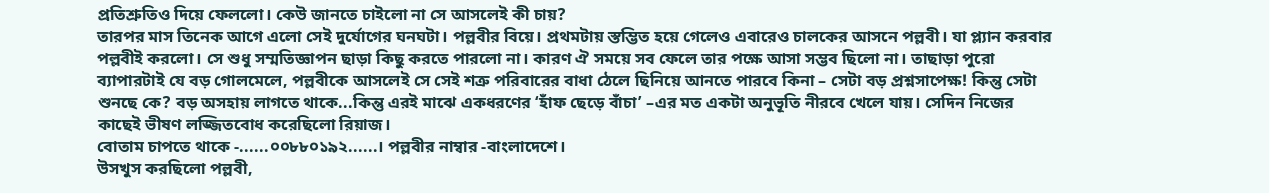প্রতিশ্রুতিও দিয়ে ফেললো। কেউ জানতে চাইলো না সে আসলেই কী চায়?
তারপর মাস তিনেক আগে এলো সেই দুর্যোগের ঘনঘটা। পল্লবীর বিয়ে। প্রথমটায় স্তম্ভিত হয়ে গেলেও এবারেও চালকের আসনে পল্লবী। যা প্ল্যান করবার পল্লবীই করলো। সে শুধু সম্মতিজ্ঞাপন ছাড়া কিছু করতে পারলো না। কারণ ঐ সময়ে সব ফেলে তার পক্ষে আসা সম্ভব ছিলো না। তাছাড়া পুরো ব্যাপারটাই যে বড় গোলমেলে, পল্লবীকে আসলেই সে সেই শত্রু পরিবারের বাধা ঠেলে ছিনিয়ে আনতে পারবে কিনা – সেটা বড় প্রশ্নসাপেক্ষ! কিন্তু সেটা শুনছে কে? বড় অসহায় লাগতে থাকে...কিন্তু এরই মাঝে একধরণের ‘হাঁফ ছেড়ে বাঁচা’ –এর মত একটা অনুভূতি নীরবে খেলে যায়। সেদিন নিজের কাছেই ভীষণ লজ্জিতবোধ করেছিলো রিয়াজ।
বোতাম চাপতে থাকে -......০০৮৮০১৯২......। পল্লবীর নাম্বার -বাংলাদেশে।
উসখুস করছিলো পল্লবী,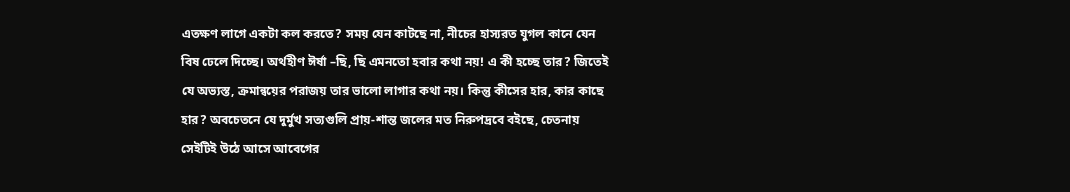এতক্ষণ লাগে একটা কল করতে? সময় যেন কাটছে না, নীচের হাস্যরত যুগল কানে যেন বিষ ঢেলে দিচ্ছে। অর্থহীণ ঈর্ষা –ছি, ছি এমনতো হবার কথা নয়! এ কী হচ্ছে তার? জিতেই যে অভ্যস্ত, ক্রমান্বয়ের পরাজয় তার ভালো লাগার কথা নয়। কিন্তু কীসের হার, কার কাছে হার? অবচেতনে যে দুর্মুখ সত্যগুলি প্রায়-শান্ত জলের মত নিরুপদ্রবে বইছে, চেতনায় সেইটিই উঠে আসে আবেগের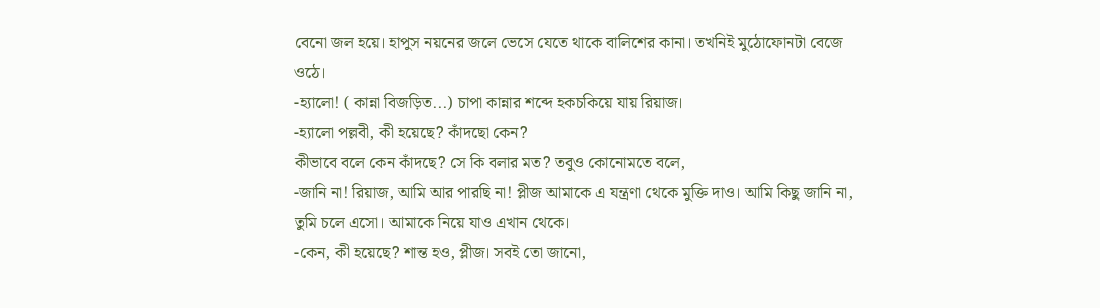বেনো জল হয়ে। হাপুস নয়নের জলে ভেসে যেতে থাকে বালিশের কানা। তখনিই মুঠোফোনটা বেজে ওঠে।
-হ্যালো! ( কান্না বিজড়িত...) চাপা কান্নার শব্দে হকচকিয়ে যায় রিয়াজ।
-হ্যালো পল্লবী, কী হয়েছে? কাঁদছো কেন?
কীভাবে বলে কেন কাঁদছে? সে কি বলার মত? তবুও কোনোমতে বলে,
-জানি না! রিয়াজ, আমি আর পারছি না! প্লীজ আমাকে এ যন্ত্রণা থেকে মুক্তি দাও। আমি কিছু জানি না, তুমি চলে এসো। আমাকে নিয়ে যাও এখান থেকে।
-কেন, কী হয়েছে? শান্ত হও, প্লীজ। সবই তো জানো,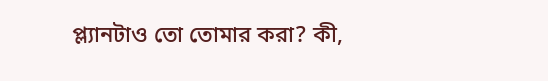প্ল্যানটাও তো তোমার করা? কী,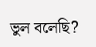ভুল বলেছি?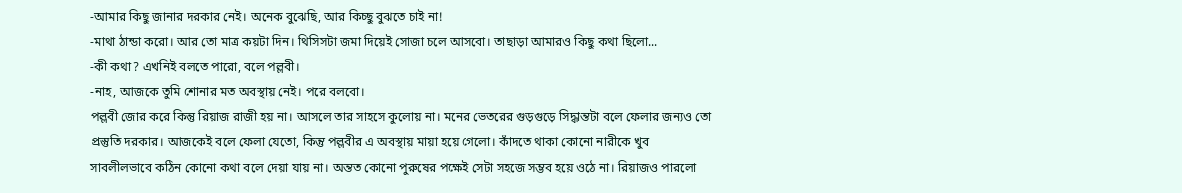-আমার কিছু জানার দরকার নেই। অনেক বুঝেছি, আর কিচ্ছু বুঝতে চাই না!
-মাথা ঠান্ডা করো। আর তো মাত্র কয়টা দিন। থিসিসটা জমা দিয়েই সোজা চলে আসবো। তাছাড়া আমারও কিছু কথা ছিলো...
-কী কথা? এখনিই বলতে পারো, বলে পল্লবী।
-নাহ, আজকে তুমি শোনার মত অবস্থায় নেই। পরে বলবো।
পল্লবী জোর করে কিন্তু রিয়াজ রাজী হয় না। আসলে তার সাহসে কুলোয় না। মনের ভেতরের গুড়গুড়ে সিদ্ধান্তটা বলে ফেলার জন্যও তো প্রস্তুতি দরকার। আজকেই বলে ফেলা যেতো, কিন্তু পল্লবীর এ অবস্থায় মায়া হয়ে গেলো। কাঁদতে থাকা কোনো নারীকে খুব সাবলীলভাবে কঠিন কোনো কথা বলে দেয়া যায় না। অন্তত কোনো পুরুষের পক্ষেই সেটা সহজে সম্ভব হয়ে ওঠে না। রিয়াজও পারলো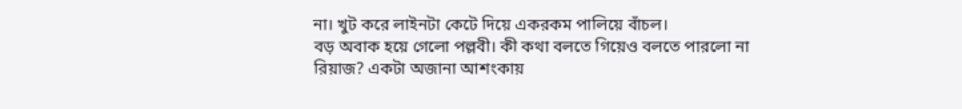না। খুট করে লাইনটা কেটে দিয়ে একরকম পালিয়ে বাঁচল।
বড় অবাক হয়ে গেলো পল্লবী। কী কথা বলতে গিয়েও বলতে পারলো না রিয়াজ? একটা অজানা আশংকায়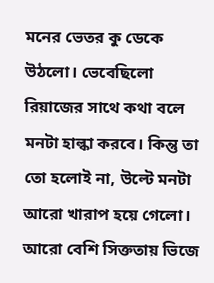মনের ভেতর কু ডেকে উঠলো। ভেবেছিলো রিয়াজের সাথে কথা বলে মনটা হাল্কা করবে। কিন্তু তা তো হলোই না, উল্টে মনটা আরো খারাপ হয়ে গেলো। আরো বেশি সিক্ততায় ভিজে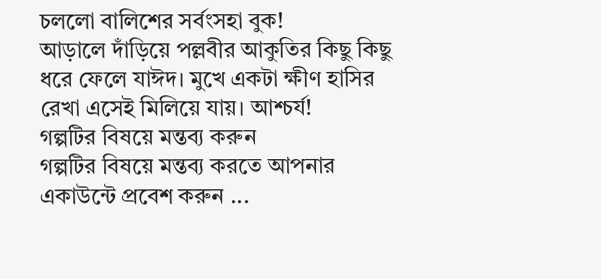চললো বালিশের সর্বংসহা বুক!
আড়ালে দাঁড়িয়ে পল্লবীর আকুতির কিছু কিছু ধরে ফেলে যাঈদ। মুখে একটা ক্ষীণ হাসির রেখা এসেই মিলিয়ে যায়। আশ্চর্য!
গল্পটির বিষয়ে মন্তব্য করুন
গল্পটির বিষয়ে মন্তব্য করতে আপনার একাউন্টে প্রবেশ করুন ...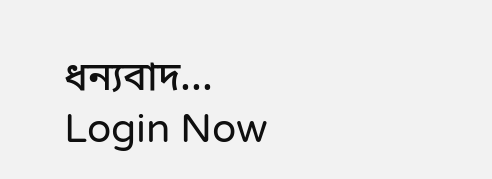ধন্যবাদ... Login Now